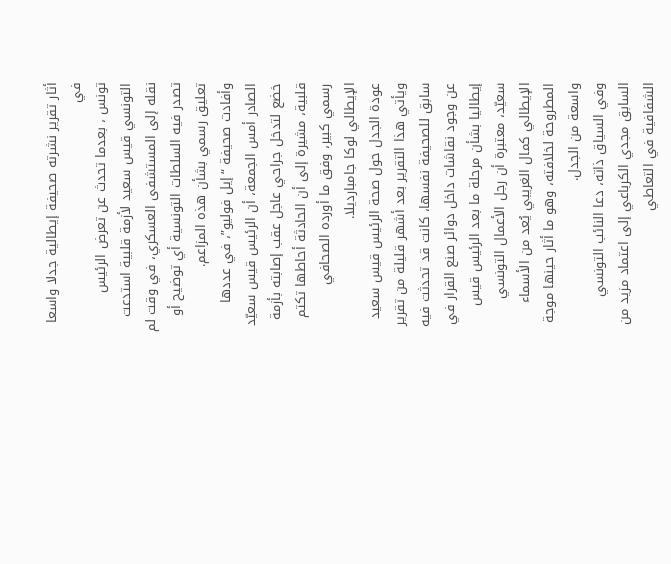أثار تقرير نشرته صحيفة إيطالية جدلا واسعا في
تونس ، بعدما تحدث عن تعرض الرئيس التونسي قيس سعيد لأزمة قلبية استدعت نقله إلى المستشفى العسكري، في وقت لم تصدر فيه السلطات التونسية أي توضيح أو تعليق رسمي بشأن هذه المزاعم.
وأفادت صحيفة “إيل فوليو”، في عددها الصادر أمس الجمعة، أن الرئيس قيس سعيّد خضع لتدخل جراحي عاجل عقب إصابته بأزمة قلبية، مشيرة إلى أن الحادثة أحاطها تكتم رسمي كبير، وفق ما أورده الصحافي الإيطالي لوكا جامبارديلا.
عودة الجدل حول صحة الرئيس قيس سعيد
ويأتي هذا التقرير بعد أشهر قليلة من تقرير سابق للصحيفة نفسها، كانت قد تحدثت فيه عن وجود نقاشات داخل دوائر صنع القرار في إيطاليا بشأن مرحلة ما بعد الرئيس قيس سعيّد، معتبرة أن رجل الأعمال التونسي الإيطالي كمال الغريبي يُعد من الأسماء المطروحة لخلافته، وهو ما أثار حينها موجة واسعة من الجدل.
وفي السياق ذاته، دعا النائب التونسي السابق مجدي الكرباعي إلى اعتماد مزيد من الشفافية في التعاطي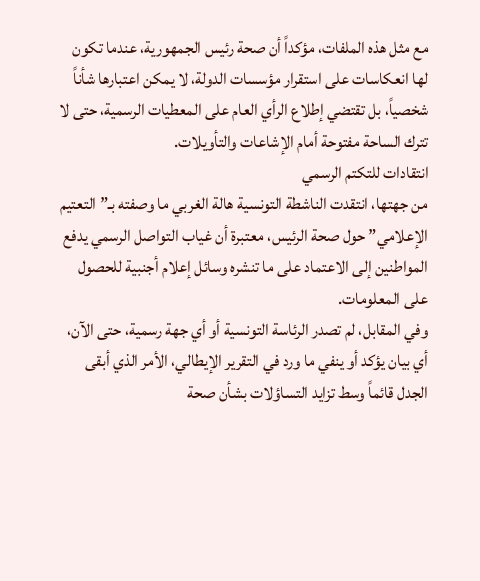مع مثل هذه الملفات، مؤكداً أن صحة رئيس الجمهورية، عندما تكون لها انعكاسات على استقرار مؤسسات الدولة، لا يمكن اعتبارها شأناً شخصياً، بل تقتضي إطلاع الرأي العام على المعطيات الرسمية، حتى لا تترك الساحة مفتوحة أمام الإشاعات والتأويلات.
انتقادات للتكتم الرسمي
من جهتها، انتقدت الناشطة التونسية هالة الغربي ما وصفته بـ”التعتيم الإعلامي” حول صحة الرئيس، معتبرة أن غياب التواصل الرسمي يدفع المواطنين إلى الاعتماد على ما تنشره وسائل إعلام أجنبية للحصول على المعلومات.
وفي المقابل، لم تصدر الرئاسة التونسية أو أي جهة رسمية، حتى الآن، أي بيان يؤكد أو ينفي ما ورد في التقرير الإيطالي، الأمر الذي أبقى الجدل قائماً وسط تزايد التساؤلات بشأن صحة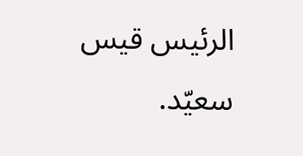الرئيس قيس سعيّد.